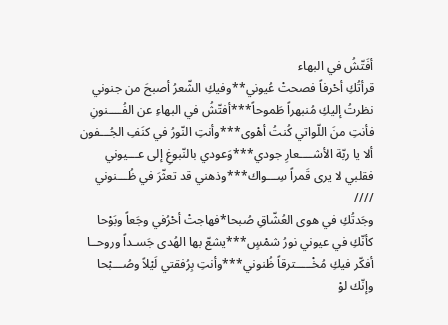أفَتّشُ في البهاء
قرأتُكِ أحْرفاً فصحتْ عُيوني**وفيكِ الشّعرُ أصبحَ من جنوني
نظرتُ إليكِ مُنبهراً طَموحاً***أفتّشُ في البهاءِ عن الفُــــنونِ
فأنتِ منَ اللّواتي كُنتُ أهْوى***وأنتِ النّورُ في كنَفِ الجُـــفون
ألا يا ربّة الأشــــعارِ جودي***وَعودي بالنّبوغِ إلى عـــيوني
فقلبي لا يرى قَمراً سِـــواك***وذهني قد تعثّرَ في ظُـــنوني
////
وجَدتُكِ في هوى العُشّاقِ صُبحا*فهاجتْ أحْرُفي وجَعاً وبَوْحا
كأنّكِ في عيوني نورُ شمْسٍ***يشعّ بها الهُدى جَسـداً وروحــا
أفكّر فيكِ مُخْـــــترقاً ظُنوني***وأنتِ بِرُفقتي لَيْلاً وصُـــبْحا
وإنّك لوْ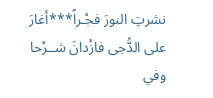نشرتِ النورَ فجْـراً***أغارَ على الدُّجى فازْدانَ شــرْحا
وفي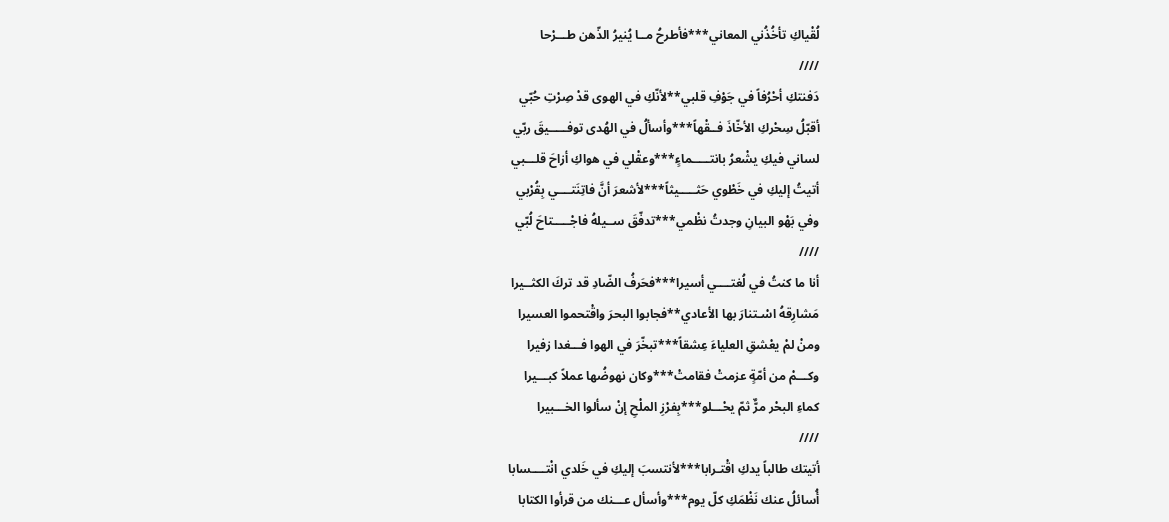لُقْياكِ تأخُذُني المعاني***فأطرحُ مــا يُنيرُ الذّهن طـــرْحا
////
دَفنتكِ أحْرُفاً في جَوْفِ قلبي**لأنّكِ في الهوى قدْ صِرْتِ حُبّي
أقبّلُ سِحْركِ الأخّاذَ فــقْهاً***وأسألُ في الهُدى توفـــــيقَ ربّي
لساني فيكِ يشْعرُ بانتـــــماءٍ***وعقْلي في هواكِ أزاحَ قلـــبي
أتيتُ إليكِ في خَطْوي حَثـــــيثاً***لأشعرَ أنَّ فاتِنَتــــي بِقُرْبي
وفي بَهْو البيانِ وجدتُ نظْمي***تدفّقَ ســيلهُ فاجْـــــتاحَ لُبّي
////
أنا ما كنتُ في لُغتــــي أسيرا***فحَرفُ الضّادِ قد تركَ الكثــيرا
مَشارِقهُ اسْـتنارَ بها الأعادي**فجابوا البحرَ واقْتحموا العسيرا
ومنْ لمْ يعْشقِ العلياءَ عِشقاً***تبخّرَ في الهوا فـــغدا زفيرا
وكـــمْ من أمّةٍ عزمتْ فقامتْ***وكان نهوضُها عملاً كبـــيرا
كماءِ البحْر مرٌّ ثمّ يحْـــلو***بِفرْزِ الملْحِ إنْ سألوا الخـــبيرا
////
أتيتك طالباً يدكِ اقْتـرابا***لأنتسبَ إليكِ في خَلدي انْتــــسابا
أُسائلُ عنك نَظْمَكِ كلّ يوم***وأسأل عـــنك من قرأوا الكتابا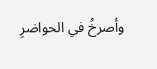وأصرخُ في الحواضرِ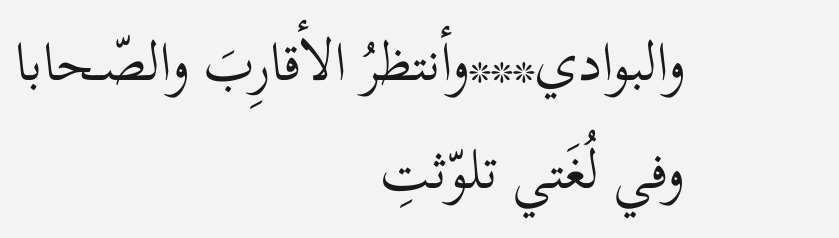والبوادي***وأنتظرُ الأقارِبَ والصّـحابا
وفي لُغَتي تلوّثتِ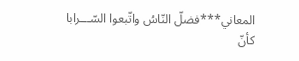المعاني***فضلّ النّاسُ واتّبعوا السّـــرابا
كأنّ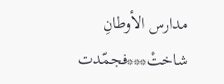مدارس الأوطانِ شاختْ***فجمّدت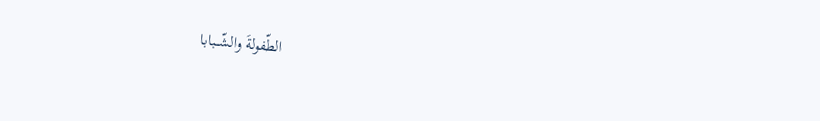الطّفولةَ والشّـــبابا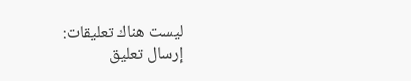ليست هناك تعليقات:
إرسال تعليق